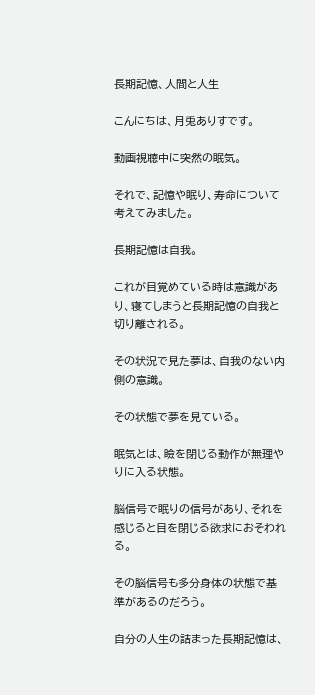長期記憶、人間と人生

こんにちは、月兎ありすです。

動画視聴中に突然の眠気。

それで、記憶や眠り、寿命について考えてみました。

長期記憶は自我。

これが目覚めている時は意識があり、寝てしまうと長期記憶の自我と切り離される。

その状況で見た夢は、自我のない内側の意識。

その状態で夢を見ている。

眠気とは、瞼を閉じる動作が無理やりに入る状態。

脳信号で眠りの信号があり、それを感じると目を閉じる欲求におそわれる。

その脳信号も多分身体の状態で基準があるのだろう。

自分の人生の詰まった長期記憶は、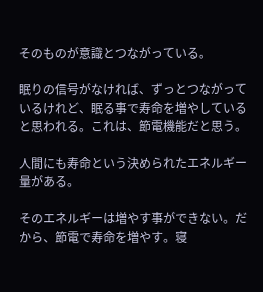そのものが意識とつながっている。

眠りの信号がなければ、ずっとつながっているけれど、眠る事で寿命を増やしていると思われる。これは、節電機能だと思う。

人間にも寿命という決められたエネルギー量がある。

そのエネルギーは増やす事ができない。だから、節電で寿命を増やす。寝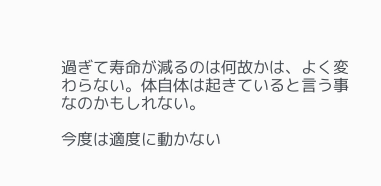過ぎて寿命が減るのは何故かは、よく変わらない。体自体は起きていると言う事なのかもしれない。

今度は適度に動かない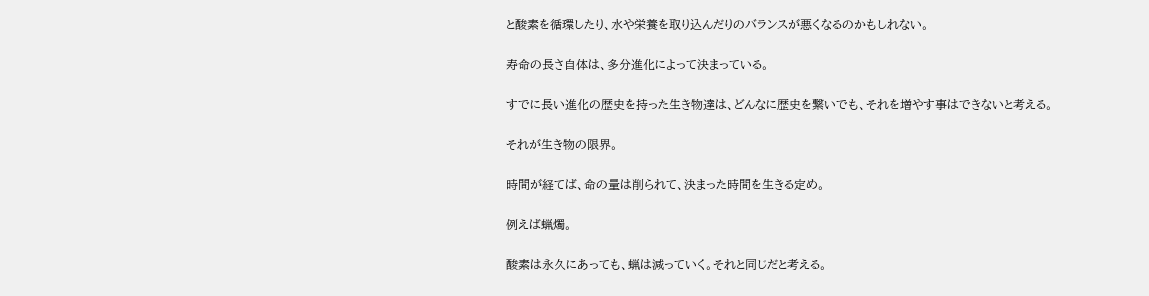と酸素を循環したり、水や栄養を取り込んだりのバランスが悪くなるのかもしれない。

寿命の長さ自体は、多分進化によって決まっている。

すでに長い進化の歴史を持った生き物達は、どんなに歴史を繋いでも、それを増やす事はできないと考える。

それが生き物の限界。

時間が経てば、命の量は削られて、決まった時間を生きる定め。

例えば蝋燭。

酸素は永久にあっても、蝋は減っていく。それと同じだと考える。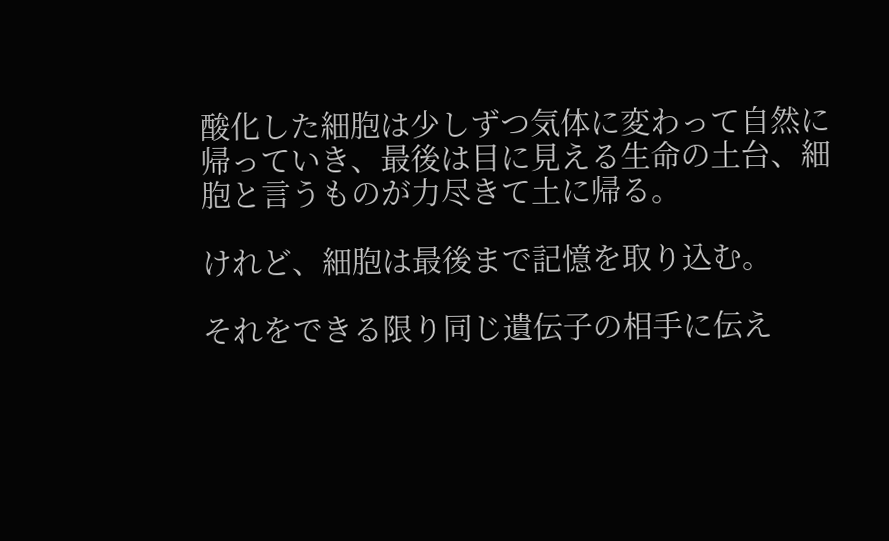酸化した細胞は少しずつ気体に変わって自然に帰っていき、最後は目に見える生命の土台、細胞と言うものが力尽きて土に帰る。

けれど、細胞は最後まで記憶を取り込む。

それをできる限り同じ遺伝子の相手に伝え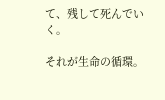て、残して死んでいく。

それが生命の循環。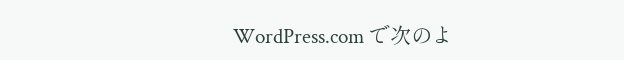WordPress.com で次のよ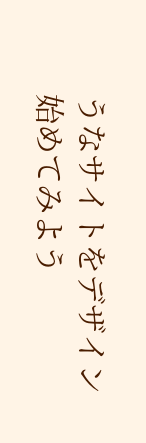うなサイトをデザイン
始めてみよう